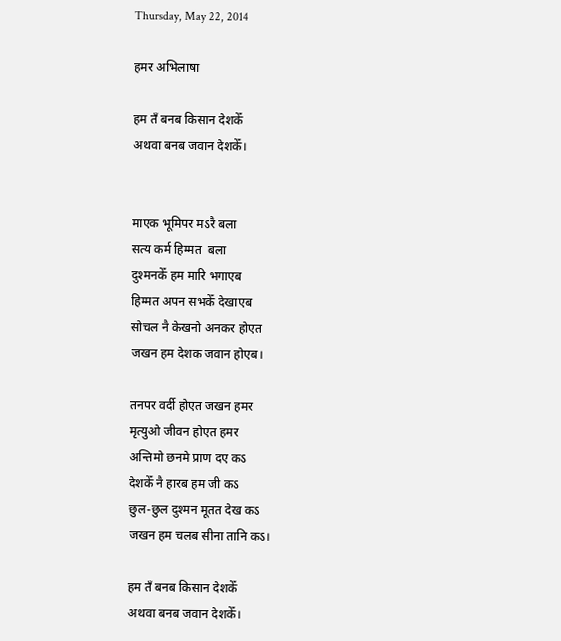Thursday, May 22, 2014

हमर अभिलाषा

हम तँ बनब किसान देशकेँ
अथवा बनब जवान देशकेँ।


माएक भूमिपर मऽरै बला
सत्य कर्म हिम्मत  बला
दुश्मनकेँ हम मारि भगाएब
हिम्मत अपन सभकेँ देखाएब
सोचल नै केखनो अनकर होएत
जखन हम देशक जवान होएब।

तनपर वर्दी होएत जखन हमर
मृत्युओ जीवन होएत हमर
अन्तिमो छनमे प्राण दए कऽ
देशकेँ नै हारब हम जी कऽ
छुल-छुल दुश्मन मूतत देख कऽ
जखन हम चलब सीना तानि कऽ।

हम तँ बनब किसान देशकेँ
अथवा बनब जवान देशकेँ।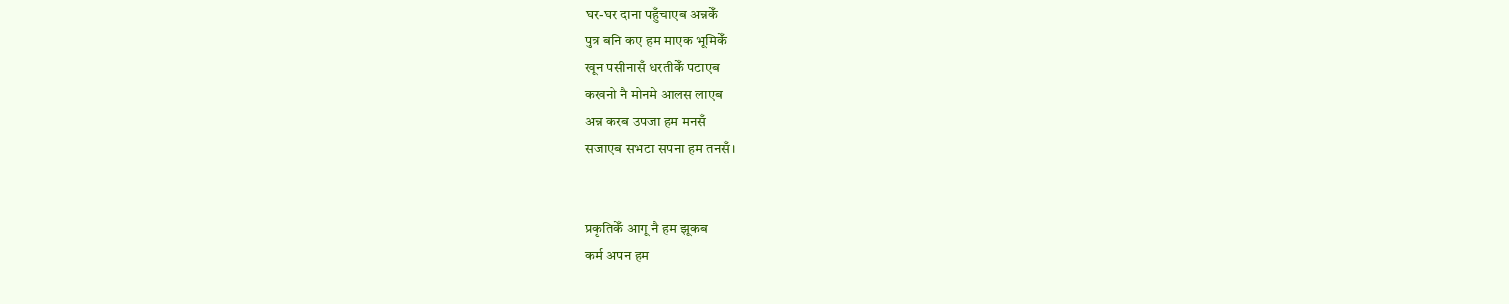घर-घर दाना पहुँचाएब अन्नकेँ
पुत्र बनि कए हम माएक भूमिकेँ
खून पसीनासँ धरतीकेँ पटाएब
कखनो नै मोनमे आलस लाएब
अन्न करब उपजा हम मनसँ
सजाएब सभटा सपना हम तनसँ।


प्रकृतिकेँ आगू नै हम झूकब
कर्म अपन हम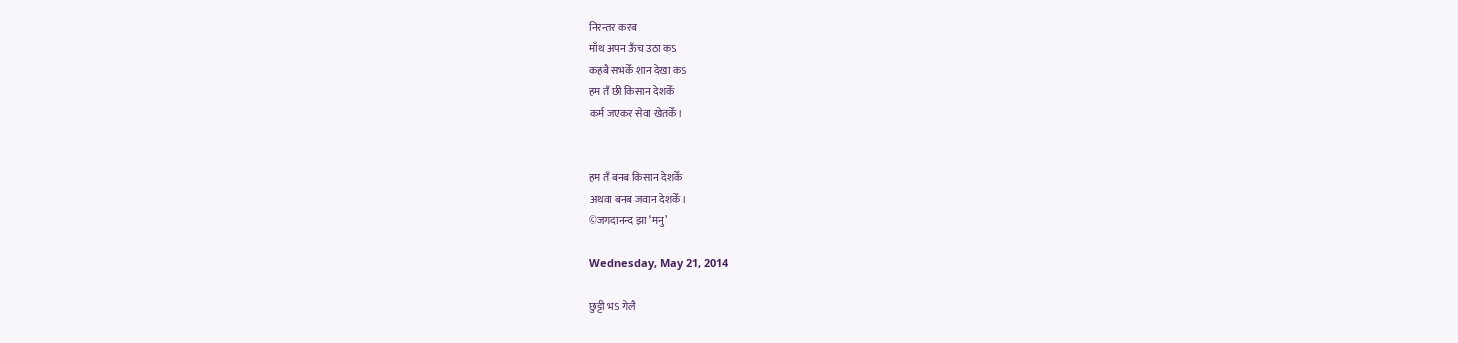निरन्तर करब
माँथ अपन ऊँच उठा कऽ
कहबै सभकेँ शान देखा कऽ
हम तँ छी किसान देशकेँ
कर्म जएकर सेवा खेतकेँ।


हम तँ बनब किसान देशकेँ
अथवा बनब जवान देशकेँ।
©जगदानन्द झा ‘मनु’

Wednesday, May 21, 2014

छुट्टी भऽ गेलै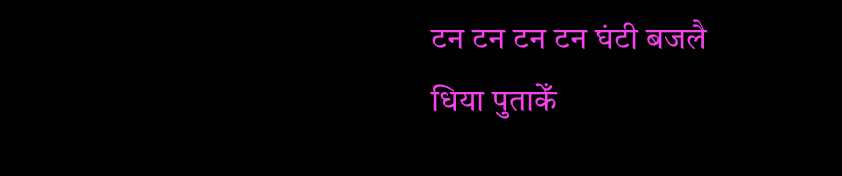टन टन टन टन घंटी बजलै
धिया पुताकेँ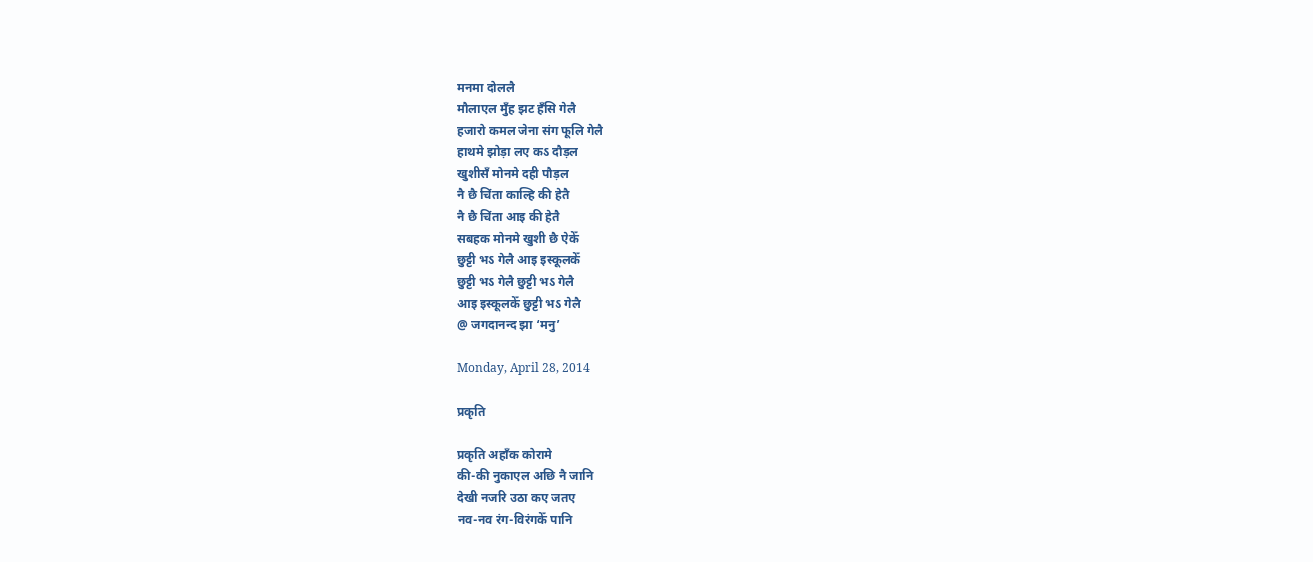मनमा दोललै
मौलाएल मुँह झट हँसि गेलै
हजारो कमल जेना संग फूलि गेलै
हाथमे झोड़ा लए कऽ दौड़ल
खुशीसँ मोनमे दही पौड़ल
नै छै चिंता काल्हि की हेतै
नै छै चिंता आइ की हेतै
सबहक मोनमे खुशी छै ऐकेँ
छुट्टी भऽ गेलै आइ इस्कूलकेँ
छुट्टी भऽ गेलै छुट्टी भऽ गेलै
आइ इस्कूलकेँ छुट्टी भऽ गेलै
@ जगदानन्द झा ‘मनु’

Monday, April 28, 2014

प्रकृति

प्रकृति अहाँक कोरामे
की-की नुकाएल अछि नै जानि
देखी नजरि उठा कए जतए
नव-नव रंग-विरंगकेँ पानि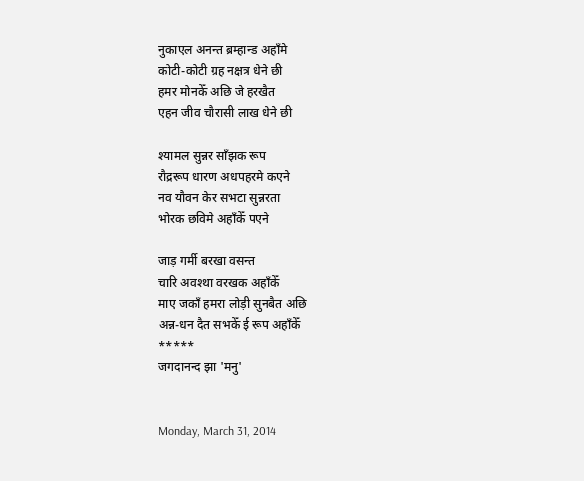नुकाएल अनन्त ब्रम्हान्ड अहाँमे
कोटी-कोटी ग्रह नक्षत्र धेने छी
हमर मोनकेँ अछि जे हरखैत
एहन जीव चौरासी लाख धेने छी

श्यामल सुन्नर साँझक रूप
रौद्ररूप धारण अधपहरमे कएने
नव यौवन केर सभटा सुन्नरता
भोरक छविमे अहाँकेँ पएने

जाड़ गर्मी बरखा वसन्त
चारि अवश्था वरखक अहाँकेँ
माए जकाँ हमरा लोड़ी सुनबैत अछि
अन्न-धन दैत सभकेँ ई रूप अहाँकेँ
*****
जगदानन्द झा 'मनु'


Monday, March 31, 2014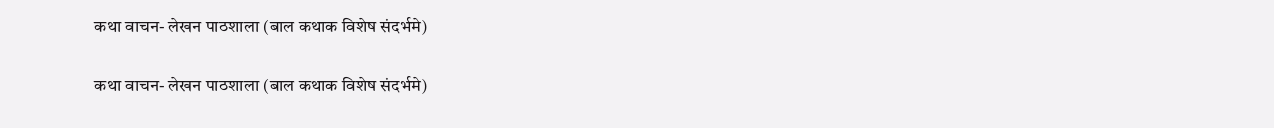कथा वाचन- लेखन पाठशाला (बाल कथाक विशेष संदर्भमे)

कथा वाचन- लेखन पाठशाला (बाल कथाक विशेष संदर्भमे)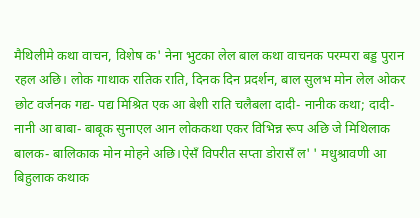मैथिलीमे कथा वाचन, विशेष क' नेना भुटका लेल बाल कथा वाचनक परम्परा बड्ड पुरान रहल अछि। लोक गाथाक रातिक राति, दिनक दिन प्रदर्शन, बाल सुलभ मोन लेल ओकर छोट वर्जनक गद्य- पद्य मिश्रित एक आ बेशी राति चलैबला दादी- नानीक कथा; दादी- नानी आ बाबा- बाबूक सुनाएल आन लोककथा एकर विभिन्न रूप अछि जे मिथिलाक बालक- बालिकाक मोन मोहने अछि।ऐसँ विपरीत सप्ता डोरासँ ल' ' मधुश्रावणी आ बिहुलाक कथाक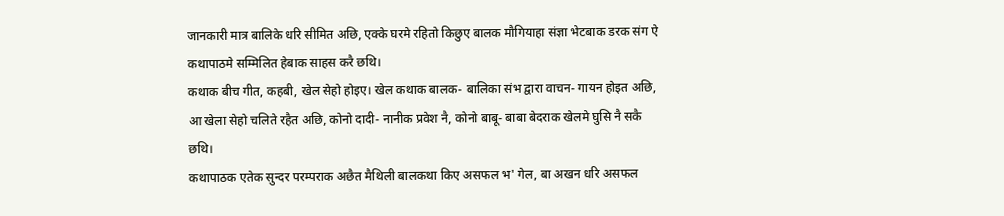जानकारी मात्र बालिके धरि सीमित अछि, एक्के घरमे रहितो किछुए बालक मौगियाहा संज्ञा भेटबाक डरक संग ऐ कथापाठमे सम्मिलित हेबाक साहस करै छथि।
कथाक बीच गीत, कहबी, खेल सेहो होइए। खेल कथाक बालक- बालिका संभ द्वारा वाचन- गायन होइत अछि, आ खेला सेहो चलिते रहैत अछि, कोनो दादी- नानीक प्रवेश नै, कोनो बाबू- बाबा बेदराक खेलमे घुसि नै सकै छथि।
कथापाठक एतेक सुन्दर परम्पराक अछैत मैथिली बालकथा किए असफल भ' गेल, बा अखन धरि असफल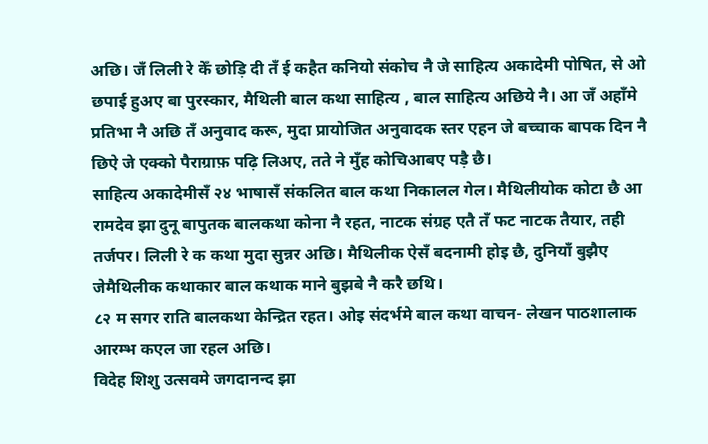अछि। जँ लिली रे केँ छोड़ि दी तँ ई कहैत कनियो संकोच नै जे साहित्य अकादेमी पोषित, से ओ छपाई हुअए बा पुरस्कार, मैथिली बाल कथा साहित्य , बाल साहित्य अछिये नै। आ जँ अहाँमे प्रतिभा नै अछि तँ अनुवाद करू, मुदा प्रायोजित अनुवादक स्तर एहन जे बच्चाक बापक दिन नै छिऐ जे एक्को पैराग्राफ़ पढ़ि लिअए, तते ने मुँह कोचिआबए पड़ै छै।
साहित्य अकादेमीसँ २४ भाषासँ संकलित बाल कथा निकालल गेल। मैथिलीयोक कोटा छै आ रामदेव झा दुनू बापुतक बालकथा कोना नै रहत, नाटक संग्रह एतै तँ फट नाटक तैयार, तही तर्जपर। लिली रे क कथा मुदा सुन्नर अछि। मैथिलीक ऐसँ बदनामी होइ छै, दुनियाँ बुझैए जेमैथिलीक कथाकार बाल कथाक माने बुझबे नै करै छथि।
८२ म सगर राति बालकथा केन्द्रित रहत। ओइ संदर्भमे बाल कथा वाचन- लेखन पाठशालाक आरम्भ कएल जा रहल अछि।
विदेह शिशु उत्सवमे जगदानन्द झा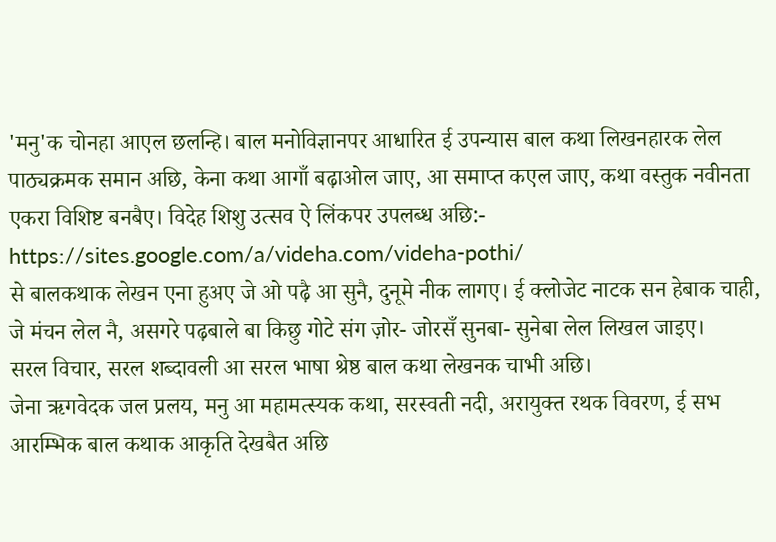'मनु'क चोनहा आएल छलन्हि। बाल मनोविज्ञानपर आधारित ई उपन्यास बाल कथा लिखनहारक लेल पाठ्यक्रमक समान अछि, केना कथा आगाँ बढ़ाओल जाए, आ समाप्त कएल जाए, कथा वस्तुक नवीनता एकरा विशिष्ट बनबैए। विदेह शिशु उत्सव ऐ लिंकपर उपलब्ध अछि:-
https://sites.google.com/a/videha.com/videha-pothi/
से बालकथाक लेखन एना हुअए जे ओ पढ़ै आ सुनै, दुनूमे नीक लागए। ई क्लोजेट नाटक सन हेबाक चाही, जे मंचन लेल नै, असगरे पढ़बाले बा किछु गोटे संग ज़ोर- जोरसँ सुनबा- सुनेबा लेल लिखल जाइए।
सरल विचार, सरल शब्दावली आ सरल भाषा श्रेष्ठ बाल कथा लेखनक चाभी अछि।
जेना ऋगवेदक जल प्रलय, मनु आ महामत्स्यक कथा, सरस्वती नदी, अरायुक्त रथक विवरण, ई सभ आरम्भिक बाल कथाक आकृति देखबैत अछि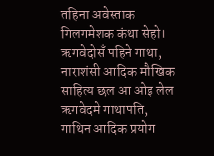तहिना अवेस्ताक गिलगमेशक कंथा सेहो। ऋगवेदोसँ पहिने गाथा, नाराशंसी आदिक मौखिक साहित्य छल आ ओइ लेल ऋगवेदमे गाथापति, गाथिन आदिक प्रयोग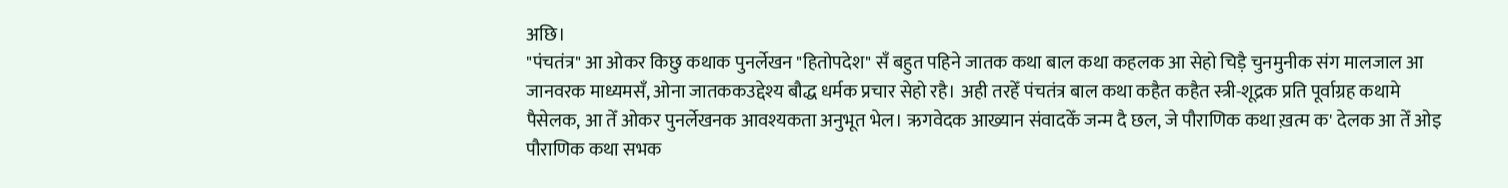अछि।
"पंचतंत्र" आ ओकर किछु कथाक पुनर्लेखन "हितोपदेश" सँ बहुत पहिने जातक कथा बाल कथा कहलक आ सेहो चिड़ै चुनमुनीक संग मालजाल आ जानवरक माध्यमसँ, ओना जातककउद्देश्य बौद्ध धर्मक प्रचार सेहो रहै। अही तरहेँ पंचतंत्र बाल कथा कहैत कहैत स्त्री-शूद्रक प्रति पूर्वाग्रह कथामे पैसेलक, आ तेँ ओकर पुनर्लेखनक आवश्यकता अनुभूत भेल। ऋगवेदक आख्यान संवादकेँ जन्म दै छल, जे पौराणिक कथा ख़त्म क' देलक आ तेँ ओइ पौराणिक कथा सभक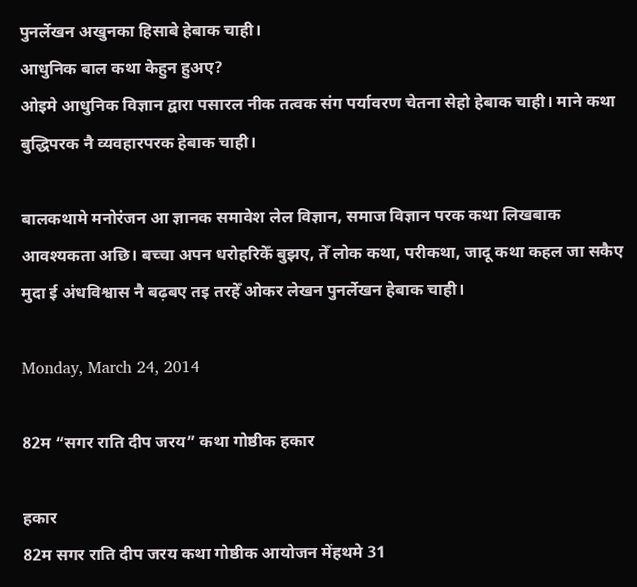पुनर्लेखन अखुनका हिसाबे हेबाक चाही।
आधुनिक बाल कथा केहुन हुअए?
ओइमे आधुनिक विज्ञान द्वारा पसारल नीक तत्वक संग पर्यावरण चेतना सेहो हेबाक चाही। माने कथा बुद्धिपरक नै व्यवहारपरक हेबाक चाही।

बालकथामे मनोरंजन आ ज्ञानक समावेश लेल विज्ञान, समाज विज्ञान परक कथा लिखबाक आवश्यकता अछि। बच्चा अपन धरोहरिकेँ बुझए, तेँ लोक कथा, परीकथा, जादू कथा कहल जा सकैए मुदा ई अंधविश्वास नै बढ़बए तइ तरहेँ ओकर लेखन पुनर्लेखन हेबाक चाही।

Monday, March 24, 2014

82म “सगर राति दीप जरय” कथा गोष्ठीक हकार

हकार
82म सगर राति दीप जरय कथा गोष्ठीक आयोजन मेंहथमे 31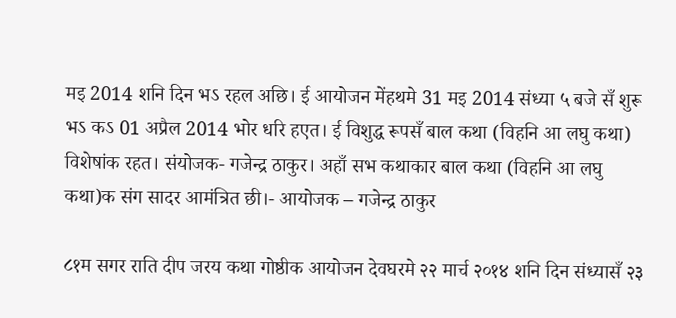मइ 2014 शनि दिन भऽ रहल अछि। ई आयोजन मेंहथमे 31 मइ 2014 संध्या ५ बजे सँ शुरू भऽ कऽ 01 अप्रैल 2014 भोर धरि हएत। ई विशुद्ध रूपसँ बाल कथा (विहनि आ लघु कथा) विशेषांक रहत। संयोजक- गजेन्द्र ठाकुर। अहाँ सभ कथाकार बाल कथा (विहनि आ लघु कथा)क संग सादर आमंत्रित छी।- आयोजक – गजेन्द्र ठाकुर

८१म सगर राति दीप जरय कथा गोष्ठीक आयोजन देवघरमे २२ मार्च २०१४ शनि दिन संध्यासँ २३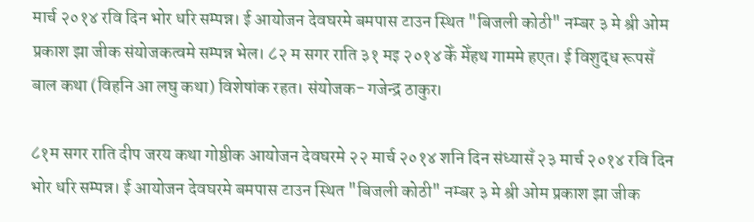मार्च २०१४ रवि दिन भोर धरि सम्पन्न। ई आयोजन देवघरमे बमपास टाउन स्थित "बिजली कोठी" नम्बर ३ मे श्री ओम प्रकाश झा जीक संयोजकत्वमे सम्पन्न भेल। ८२ म सगर राति ३१ मइ २०१४ केँ मेँहथ गाममे हएत। ई विशुद्ध रूपसँ बाल कथा (विहनि आ लघु कथा) विशेषांक रहत। संयोजक- गजेन्द्र ठाकुर।

८१म सगर राति दीप जरय कथा गोष्ठीक आयोजन देवघरमे २२ मार्च २०१४ शनि दिन संध्यासँ २३ मार्च २०१४ रवि दिन भोर धरि सम्पन्न। ई आयोजन देवघरमे बमपास टाउन स्थित "बिजली कोठी" नम्बर ३ मे श्री ओम प्रकाश झा जीक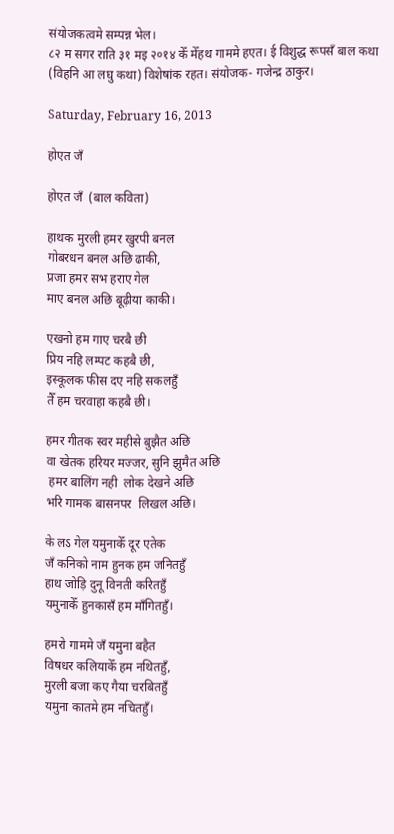संयोजकत्वमे सम्पन्न भेल।
८२ म सगर राति ३१ मइ २०१४ केँ मेँहथ गाममे हएत। ई विशुद्ध रूपसँ बाल कथा (विहनि आ लघु कथा) विशेषांक रहत। संयोजक- गजेन्द्र ठाकुर।

Saturday, February 16, 2013

होएत जँ

होएत जँ  (बाल कविता)

हाथक मुरली हमर खुरपी बनल
गोबरधन बनल अछि ढाकी,
प्रजा हमर सभ हराए गेल
माए बनल अछि बूढ़ीया काकी।

एखनो हम गाए चरबै छी
प्रिय नहि लम्पट कहबै छी,
इस्कूलक फीस दए नहि सकलहुँ
तैँ हम चरवाहा कहबै छी।

हमर गीतक स्वर महीसे बुझैत अछि
वा खेतक हरियर मज्जर, सुनि झुमैत अछि
 हमर बालिंग नही  लोक देखने अछि
भरि गामक बासनपर  लिखल अछि।

के लऽ गेल यमुनाकेँ दूर एतेक
जँ कनिको नाम हुनक हम जनितहुँ
हाथ जोड़ि दुनू विनती करितहुँ
यमुनाकेँ हुनकासँ हम माँगितहुँ।

हमरो गाममे जँ यमुना बहैत
विषधर कलियाकेँ हम नथितहुँ,
मुरली बजा कए गैया चरबितहुँ
यमुना कातमे हम नचितहुँ।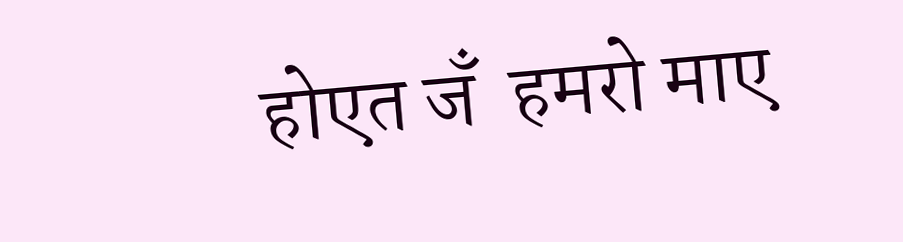होएत जँ  हमरो माए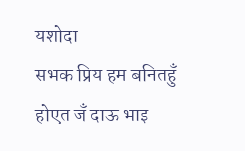यशोदा
सभक प्रिय हम बनितहुँ
होएत जँ दाऊ भाइ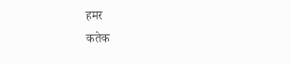हमर
कतेक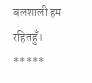बलशाली हम रहितहुँ।
*****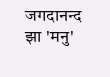जगदानन्द झा 'मनु'